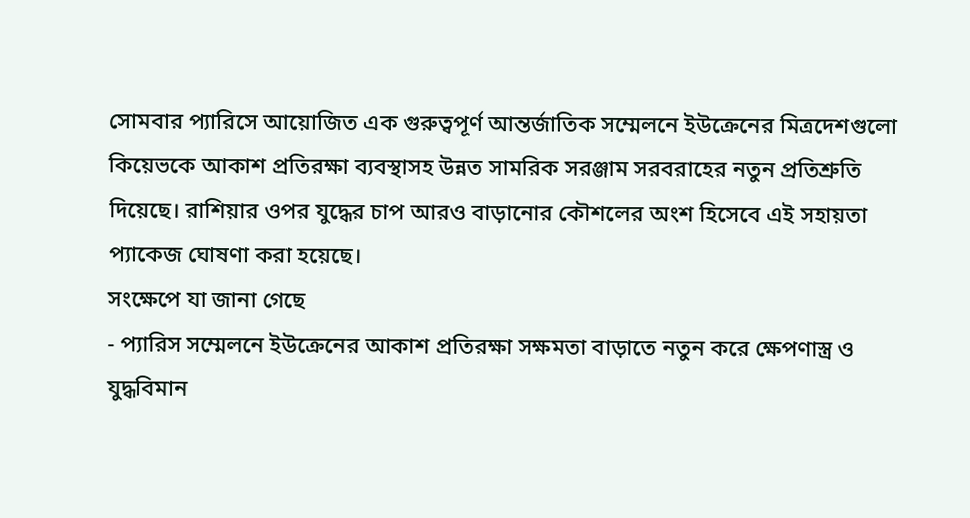সোমবার প্যারিসে আয়োজিত এক গুরুত্বপূর্ণ আন্তর্জাতিক সম্মেলনে ইউক্রেনের মিত্রদেশগুলো কিয়েভকে আকাশ প্রতিরক্ষা ব্যবস্থাসহ উন্নত সামরিক সরঞ্জাম সরবরাহের নতুন প্রতিশ্রুতি দিয়েছে। রাশিয়ার ওপর যুদ্ধের চাপ আরও বাড়ানোর কৌশলের অংশ হিসেবে এই সহায়তা প্যাকেজ ঘোষণা করা হয়েছে।
সংক্ষেপে যা জানা গেছে
- প্যারিস সম্মেলনে ইউক্রেনের আকাশ প্রতিরক্ষা সক্ষমতা বাড়াতে নতুন করে ক্ষেপণাস্ত্র ও যুদ্ধবিমান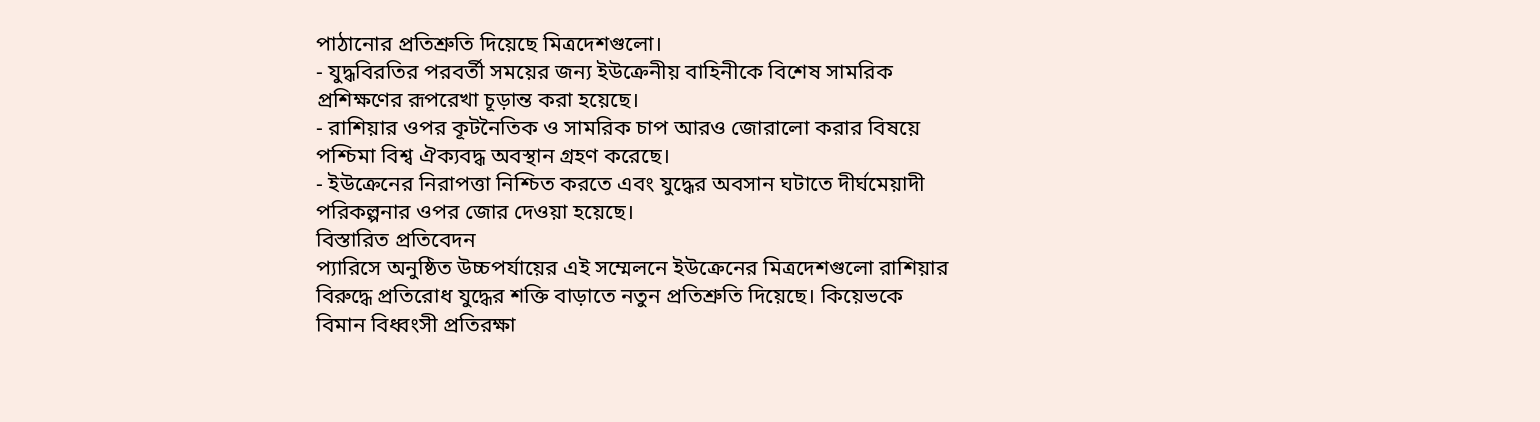পাঠানোর প্রতিশ্রুতি দিয়েছে মিত্রদেশগুলো।
- যুদ্ধবিরতির পরবর্তী সময়ের জন্য ইউক্রেনীয় বাহিনীকে বিশেষ সামরিক প্রশিক্ষণের রূপরেখা চূড়ান্ত করা হয়েছে।
- রাশিয়ার ওপর কূটনৈতিক ও সামরিক চাপ আরও জোরালো করার বিষয়ে পশ্চিমা বিশ্ব ঐক্যবদ্ধ অবস্থান গ্রহণ করেছে।
- ইউক্রেনের নিরাপত্তা নিশ্চিত করতে এবং যুদ্ধের অবসান ঘটাতে দীর্ঘমেয়াদী পরিকল্পনার ওপর জোর দেওয়া হয়েছে।
বিস্তারিত প্রতিবেদন
প্যারিসে অনুষ্ঠিত উচ্চপর্যায়ের এই সম্মেলনে ইউক্রেনের মিত্রদেশগুলো রাশিয়ার বিরুদ্ধে প্রতিরোধ যুদ্ধের শক্তি বাড়াতে নতুন প্রতিশ্রুতি দিয়েছে। কিয়েভকে বিমান বিধ্বংসী প্রতিরক্ষা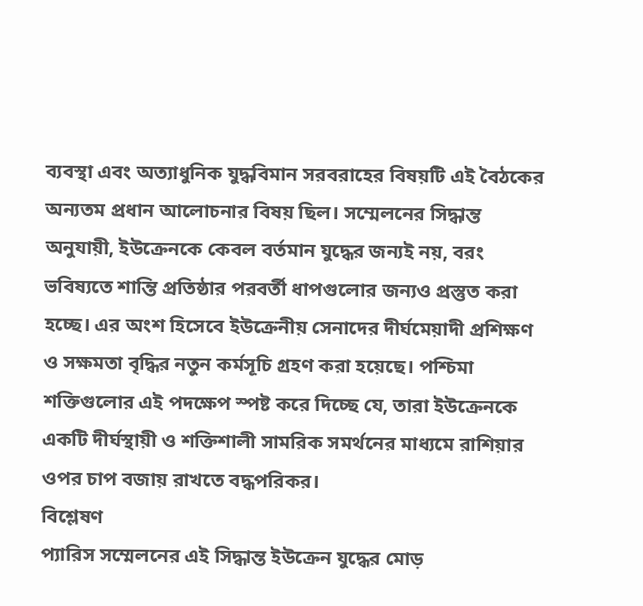ব্যবস্থা এবং অত্যাধুনিক যুদ্ধবিমান সরবরাহের বিষয়টি এই বৈঠকের অন্যতম প্রধান আলোচনার বিষয় ছিল। সম্মেলনের সিদ্ধান্ত অনুযায়ী, ইউক্রেনকে কেবল বর্তমান যুদ্ধের জন্যই নয়, বরং ভবিষ্যতে শান্তি প্রতিষ্ঠার পরবর্তী ধাপগুলোর জন্যও প্রস্তুত করা হচ্ছে। এর অংশ হিসেবে ইউক্রেনীয় সেনাদের দীর্ঘমেয়াদী প্রশিক্ষণ ও সক্ষমতা বৃদ্ধির নতুন কর্মসূচি গ্রহণ করা হয়েছে। পশ্চিমা শক্তিগুলোর এই পদক্ষেপ স্পষ্ট করে দিচ্ছে যে, তারা ইউক্রেনকে একটি দীর্ঘস্থায়ী ও শক্তিশালী সামরিক সমর্থনের মাধ্যমে রাশিয়ার ওপর চাপ বজায় রাখতে বদ্ধপরিকর।
বিশ্লেষণ
প্যারিস সম্মেলনের এই সিদ্ধান্ত ইউক্রেন যুদ্ধের মোড়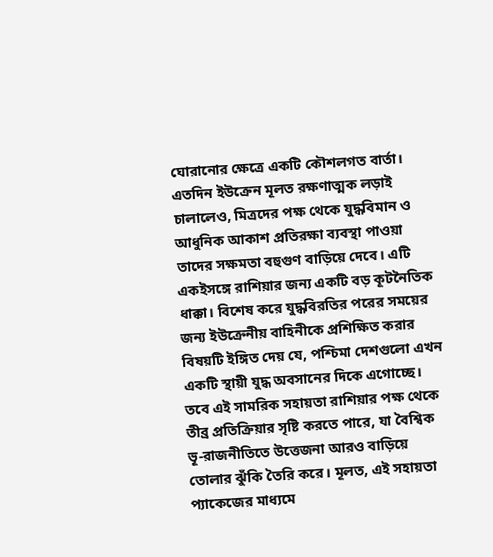ঘোরানোর ক্ষেত্রে একটি কৌশলগত বার্তা। এতদিন ইউক্রেন মূলত রক্ষণাত্মক লড়াই চালালেও, মিত্রদের পক্ষ থেকে যুদ্ধবিমান ও আধুনিক আকাশ প্রতিরক্ষা ব্যবস্থা পাওয়া তাদের সক্ষমতা বহুগুণ বাড়িয়ে দেবে। এটি একইসঙ্গে রাশিয়ার জন্য একটি বড় কূটনৈতিক ধাক্কা। বিশেষ করে যুদ্ধবিরতির পরের সময়ের জন্য ইউক্রেনীয় বাহিনীকে প্রশিক্ষিত করার বিষয়টি ইঙ্গিত দেয় যে, পশ্চিমা দেশগুলো এখন একটি স্থায়ী যুদ্ধ অবসানের দিকে এগোচ্ছে। তবে এই সামরিক সহায়তা রাশিয়ার পক্ষ থেকে তীব্র প্রতিক্রিয়ার সৃষ্টি করতে পারে, যা বৈশ্বিক ভূ-রাজনীতিতে উত্তেজনা আরও বাড়িয়ে তোলার ঝুঁকি তৈরি করে। মূলত, এই সহায়তা প্যাকেজের মাধ্যমে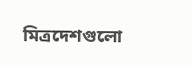মিত্রদেশগুলো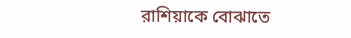রাশিয়াকে বোঝাতে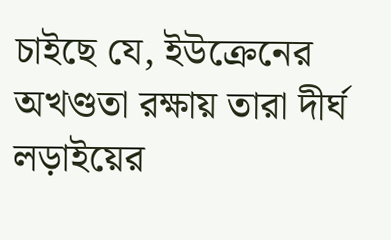চাইছে যে, ইউক্রেনের অখণ্ডতা রক্ষায় তারা দীর্ঘ লড়াইয়ের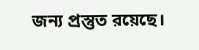জন্য প্রস্তুত রয়েছে।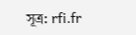সূত্র: rfi.fr